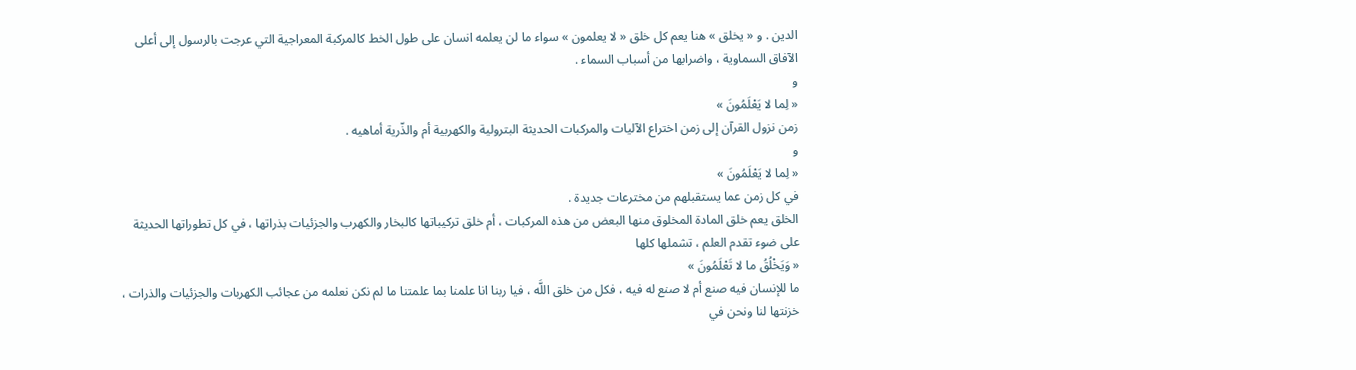الدين . و « يخلق » هنا يعم كل خلق « لا يعلمون » سواء ما لن يعلمه انسان على طول الخط كالمركبة المعراجية التي عرجت بالرسول إلى أعلى الآفاق السماوية ، واضرابها من أسباب السماء .
و
« لِما لا يَعْلَمُونَ »
زمن نزول القرآن إلى زمن اختراع الآليات والمركبات الحديثة البترولية والكهربية أم والذّرية أماهيه .
و
« لِما لا يَعْلَمُونَ »
في كل زمن عما يستقبلهم من مخترعات جديدة .
الخلق يعم خلق المادة المخلوق منها البعض من هذه المركبات ، أم خلق تركيباتها كالبخار والكهرب والجزئيات بذراتها ، في كل تطوراتها الحديثة على ضوء تقدم العلم ، تشملها كلها
« وَيَخْلُقُ ما لا تَعْلَمُونَ »
ما للإنسان فيه صنع أم لا صنع له فيه ، فكل من خلق اللَّه ، فيا ربنا انا علمنا بما علمتنا ما لم نكن نعلمه من عجائب الكهربات والجزئيات والذرات ، خزنتها لنا ونحن في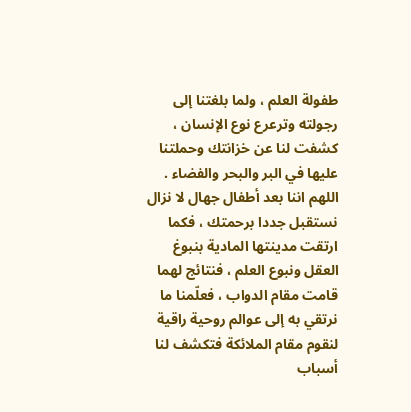طفولة العلم ، ولما بلغتنا إلى رجولته وترعرع نوع الإنسان ، كشفت لنا عن خزانتك وحملتنا عليها في البر والبحر والفضاء .
اللهم اننا بعد أطفال جهال لا نزال نستقبل جددا برحمتك ، فكما ارتقت مدينتها المادية بنبوغ العقل ونبوع العلم ، فنتائج لهما قامت مقام الدواب ، فعلّمنا ما نرتقي به إلى عوالم روحية راقية لنقوم مقام الملائكة فتكشف لنا أسباب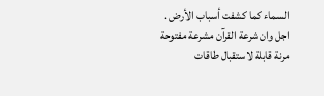السماء كما كشفت أسباب الأرض .
اجل وان شرعة القرآن مشرعة مفتوحة مرنة قابلة لاستقبال طاقات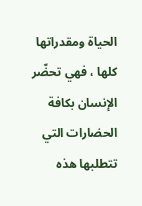الحياة ومقدراتها كلها ، فهي تحضّر الإنسان بكافة الحضارات التي تتطلبها هذه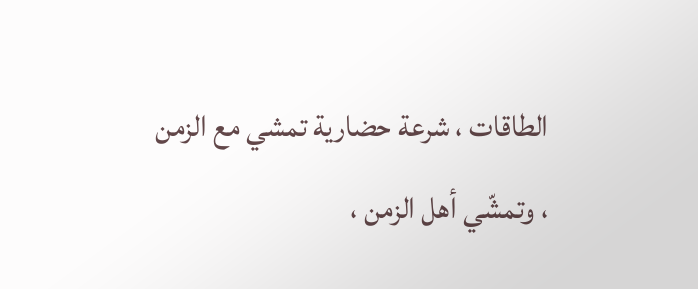الطاقات ، شرعة حضارية تمشي مع الزمن ، وتمشّي أهل الزمن ،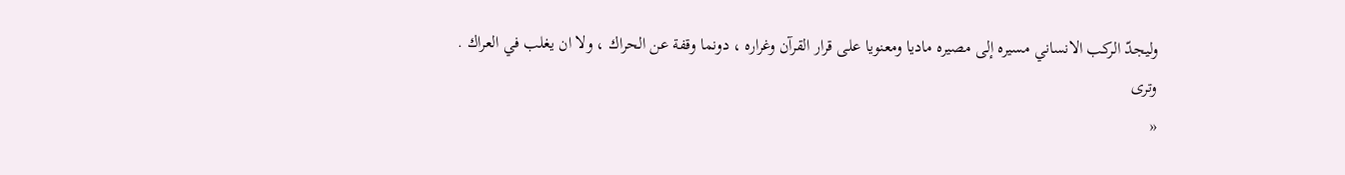وليجدّ الركب الانساني مسيره إلى مصيره ماديا ومعنويا على قرار القرآن وغراره ، دونما وقفة عن الحراك ، ولا ان يغلب في العراك .
وترى
«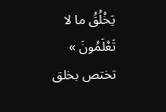يَخْلُقُ ما لا تَعْلَمُونَ »
تختص بخلق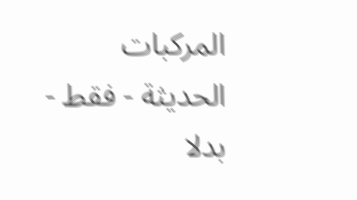المركبات الحديثة - فقط - بدلا